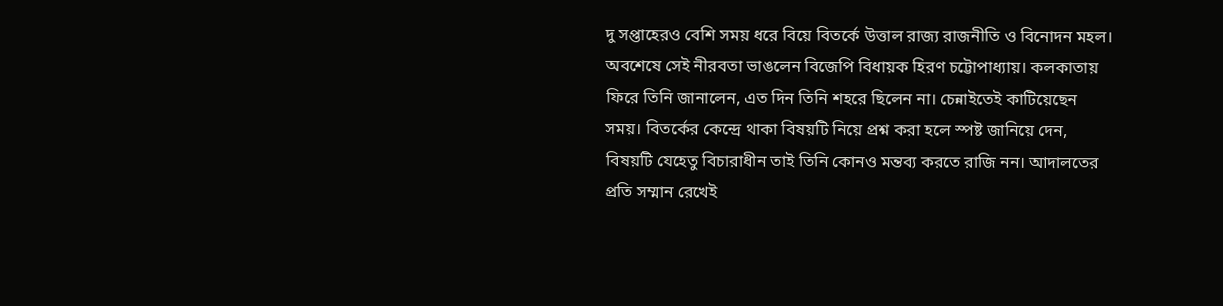দু সপ্তাহেরও বেশি সময় ধরে বিয়ে বিতর্কে উত্তাল রাজ্য রাজনীতি ও বিনোদন মহল। অবশেষে সেই নীরবতা ভাঙলেন বিজেপি বিধায়ক হিরণ চট্টোপাধ্যায়। কলকাতায় ফিরে তিনি জানালেন, এত দিন তিনি শহরে ছিলেন না। চেন্নাইতেই কাটিয়েছেন সময়। বিতর্কের কেন্দ্রে থাকা বিষয়টি নিয়ে প্রশ্ন করা হলে স্পষ্ট জানিয়ে দেন, বিষয়টি যেহেতু বিচারাধীন তাই তিনি কোনও মন্তব্য করতে রাজি নন। আদালতের প্রতি সম্মান রেখেই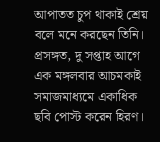আপাতত চুপ থাকাই শ্রেয় বলে মনে করছেন তিনি।
প্রসঙ্গত, দু সপ্তাহ আগে এক মঙ্গলবার আচমকাই সমাজমাধ্যমে একাধিক ছবি পোস্ট করেন হিরণ।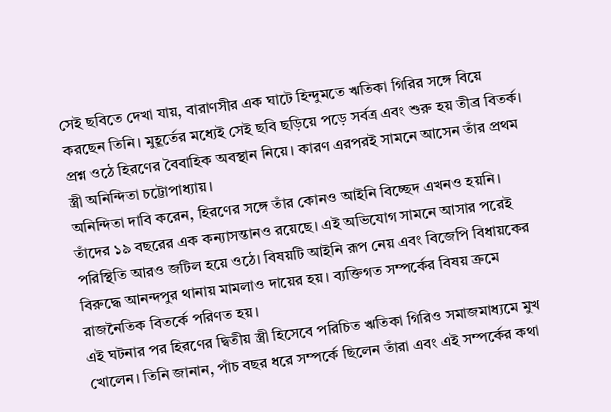সেই ছবিতে দেখা যায়, বারাণসীর এক ঘাটে হিন্দুমতে ঋতিকা গিরির সঙ্গে বিয়ে করছেন তিনি। মুহূর্তের মধ্যেই সেই ছবি ছড়িয়ে পড়ে সর্বত্র এবং শুরু হয় তীব্র বিতর্ক। প্রশ্ন ওঠে হিরণের বৈবাহিক অবস্থান নিয়ে। কারণ এরপরই সামনে আসেন তাঁর প্রথম স্ত্রী অনিন্দিতা চট্টোপাধ্যায়।
অনিন্দিতা দাবি করেন, হিরণের সঙ্গে তাঁর কোনও আইনি বিচ্ছেদ এখনও হয়নি। তাঁদের ১৯ বছরের এক কন্যাসন্তানও রয়েছে। এই অভিযোগ সামনে আসার পরেই পরিস্থিতি আরও জটিল হয়ে ওঠে। বিষয়টি আইনি রূপ নেয় এবং বিজেপি বিধায়কের বিরুদ্ধে আনন্দপুর থানায় মামলাও দায়ের হয়। ব্যক্তিগত সম্পর্কের বিষয় ক্রমে রাজনৈতিক বিতর্কে পরিণত হয়।
এই ঘটনার পর হিরণের দ্বিতীয় স্ত্রী হিসেবে পরিচিত ঋতিকা গিরিও সমাজমাধ্যমে মুখ খোলেন। তিনি জানান, পাঁচ বছর ধরে সম্পর্কে ছিলেন তাঁরা এবং এই সম্পর্কের কথা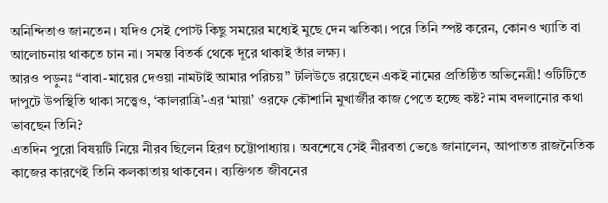অনিন্দিতাও জানতেন। যদিও সেই পোস্ট কিছু সময়ের মধ্যেই মুছে দেন ঋতিকা। পরে তিনি স্পষ্ট করেন, কোনও খ্যাতি বা আলোচনায় থাকতে চান না। সমস্ত বিতর্ক থেকে দূরে থাকাই তাঁর লক্ষ্য।
আরও পড়ুনঃ “বাবা-মায়ের দেওয়া নামটাই আমার পরিচয়” টলিউডে রয়েছেন একই নামের প্রতিষ্ঠিত অভিনেত্রী! ওটিটিতে দাপুটে উপস্থিতি থাকা সত্ত্বেও, ‘কালরাত্রি’-এর ‘মায়া’ ওরফে কৌশানি মুখার্জীর কাজ পেতে হচ্ছে কষ্ট? নাম বদলানোর কথা ভাবছেন তিনি?
এতদিন পুরো বিষয়টি নিয়ে নীরব ছিলেন হিরণ চট্টোপাধ্যায়। অবশেষে সেই নীরবতা ভেঙে জানালেন, আপাতত রাজনৈতিক কাজের কারণেই তিনি কলকাতায় থাকবেন। ব্যক্তিগত জীবনের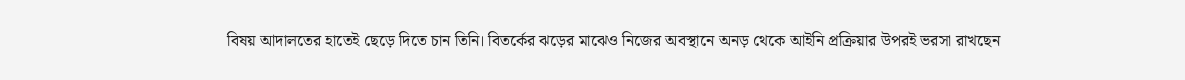বিষয় আদালতের হাতেই ছেড়ে দিতে চান তিনি। বিতর্কের ঝড়ের মাঝেও নিজের অবস্থানে অনড় থেকে আইনি প্রক্রিয়ার উপরই ভরসা রাখছেন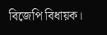বিজেপি বিধায়ক।